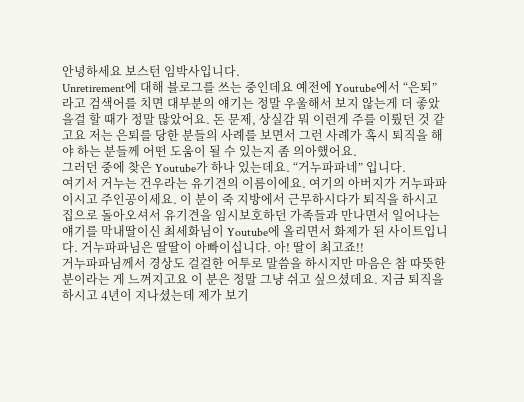안녕하세요 보스턴 임박사입니다.
Unretirement에 대해 블로그를 쓰는 중인데요 예전에 Youtube에서 “은퇴”라고 검색어를 치면 대부분의 얘기는 정말 우울해서 보지 않는게 더 좋았을걸 할 때가 정말 많았어요. 돈 문제, 상실감 뭐 이런게 주를 이뤘던 것 같고요 저는 은퇴를 당한 분들의 사례를 보면서 그런 사례가 혹시 퇴직을 해야 하는 분들께 어떤 도움이 될 수 있는지 좀 의아했어요.
그러던 중에 찾은 Youtube가 하나 있는데요. “거누파파네” 입니다.
여기서 거누는 건우라는 유기견의 이름이에요. 여기의 아버지가 거누파파이시고 주인공이세요. 이 분이 죽 지방에서 근무하시다가 퇴직을 하시고 집으로 돌아오셔서 유기견을 임시보호하던 가족들과 만나면서 일어나는 얘기를 막내딸이신 최세화님이 Youtube에 올리면서 화제가 된 사이트입니다. 거누파파님은 딸딸이 아빠이십니다. 아! 딸이 최고죠!!
거누파파님께서 경상도 걸걸한 어투로 말씀을 하시지만 마음은 참 따뜻한 분이라는 게 느껴지고요 이 분은 정말 그냥 쉬고 싶으셨데요. 지금 퇴직을 하시고 4년이 지나셨는데 제가 보기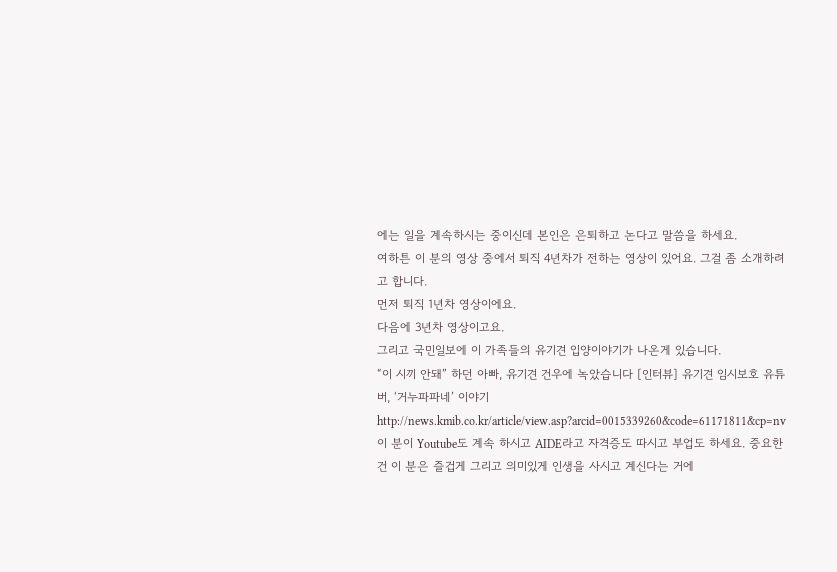에는 일을 계속하시는 중이신데 본인은 은퇴하고 논다고 말씀을 하세요.
여하튼 이 분의 영상 중에서 퇴직 4년차가 전하는 영상이 있어요. 그걸 좀 소개하려고 합니다.
먼저 퇴직 1년차 영상이에요.
다음에 3년차 영상이고요.
그리고 국민일보에 이 가족들의 유기견 입양이야기가 나온게 있습니다.
“이 시끼 안돼” 하던 아빠, 유기견 건우에 녹았습니다 [인터뷰] 유기견 임시보호 유튜버, ‘거누파파네’ 이야기 http://news.kmib.co.kr/article/view.asp?arcid=0015339260&code=61171811&cp=nv
이 분이 Youtube도 계속 하시고 AIDE라고 자격증도 따시고 부업도 하세요. 중요한 건 이 분은 즐겁게 그리고 의미있게 인생을 사시고 계신다는 거에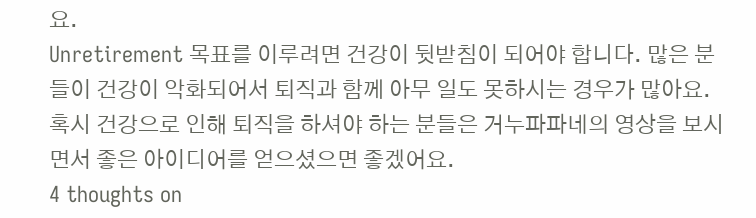요.
Unretirement 목표를 이루려면 건강이 뒷받침이 되어야 합니다. 많은 분들이 건강이 악화되어서 퇴직과 함께 아무 일도 못하시는 경우가 많아요. 혹시 건강으로 인해 퇴직을 하셔야 하는 분들은 거누파파네의 영상을 보시면서 좋은 아이디어를 얻으셨으면 좋겠어요.
4 thoughts on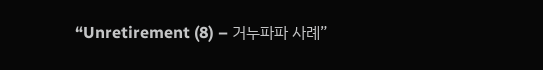“Unretirement (8) – 거누파파 사례”